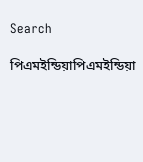Search

পিএমইন্ডিয়াপিএমইন্ডিয়া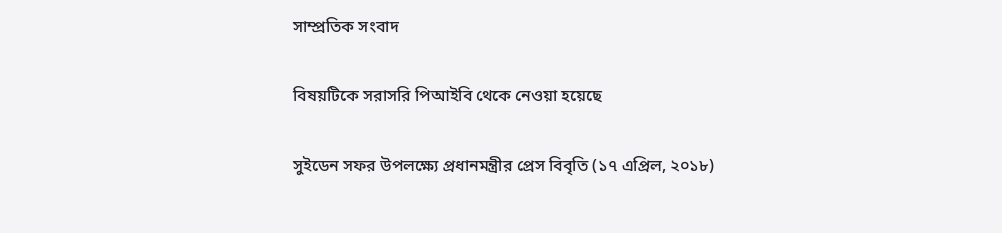সাম্প্রতিক সংবাদ

বিষয়টিকে সরাসরি পিআইবি থেকে নেওয়া হয়েছে

সুইডেন সফর উপলক্ষ্যে প্রধানমন্ত্রীর প্রেস বিবৃতি (১৭ এপ্রিল, ২০১৮)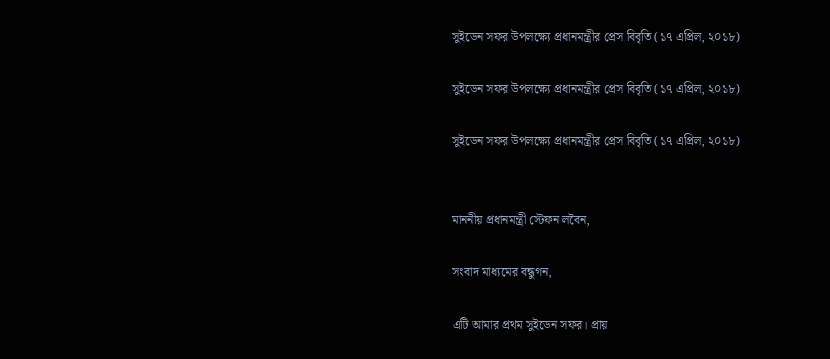সুইডেন সফর উপলক্ষ্যে প্রধানমন্ত্রীর প্রেস বিবৃতি (১৭ এপ্রিল, ২০১৮)

সুইডেন সফর উপলক্ষ্যে প্রধানমন্ত্রীর প্রেস বিবৃতি (১৭ এপ্রিল, ২০১৮)

সুইডেন সফর উপলক্ষ্যে প্রধানমন্ত্রীর প্রেস বিবৃতি (১৭ এপ্রিল, ২০১৮)


মাননীয় প্রধানমন্ত্রী স্টেফন লবৈন,

সংবাদ মাধ্যমের বন্ধুগন,

এটি আমার প্রথম সুইডেন সফর। প্রায়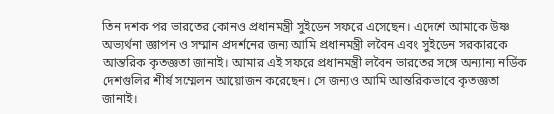তিন দশক পর ভারতের কোনও প্রধানমন্ত্রী সুইডেন সফরে এসেছেন। এদেশে আমাকে উষ্ণ অভ্যর্থনা জ্ঞাপন ও সম্মান প্রদর্শনের জন্য আমি প্রধানমন্ত্রী লবৈন এবং সুইডেন সরকারকে আন্তরিক কৃতজ্ঞতা জানাই। আমার এই সফরে প্রধানমন্ত্রী লবৈন ভারতের সঙ্গে অন্যান্য নর্ডিক দেশগুলির শীর্ষ সম্মেলন আয়োজন করেছেন। সে জন্যও আমি আন্তরিকভাবে কৃতজ্ঞতা জানাই।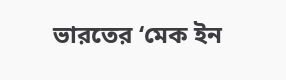ভারতের ‘মেক ইন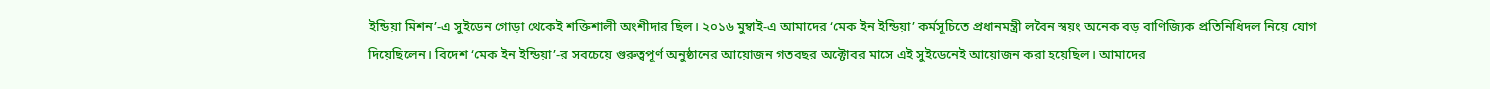ইন্ডিয়া মিশন’-এ সুইডেন গোড়া থেকেই শক্তিশালী অংশীদার ছিল। ২০১৬ মুম্বাই-এ আমাদের ‘মেক ইন ইন্ডিয়া’ কর্মসূচিতে প্রধানমন্ত্রী লবৈন স্বয়ং অনেক বড় বাণিজ্যিক প্রতিনিধিদল নিয়ে যোগ দিয়েছিলেন। বিদেশ ‘মেক ইন ইন্ডিয়া’-র সবচেয়ে গুরুত্বপূর্ণ অনুষ্ঠানের আয়োজন গতবছর অক্টোবর মাসে এই সুইডেনেই আয়োজন করা হয়েছিল। আমাদের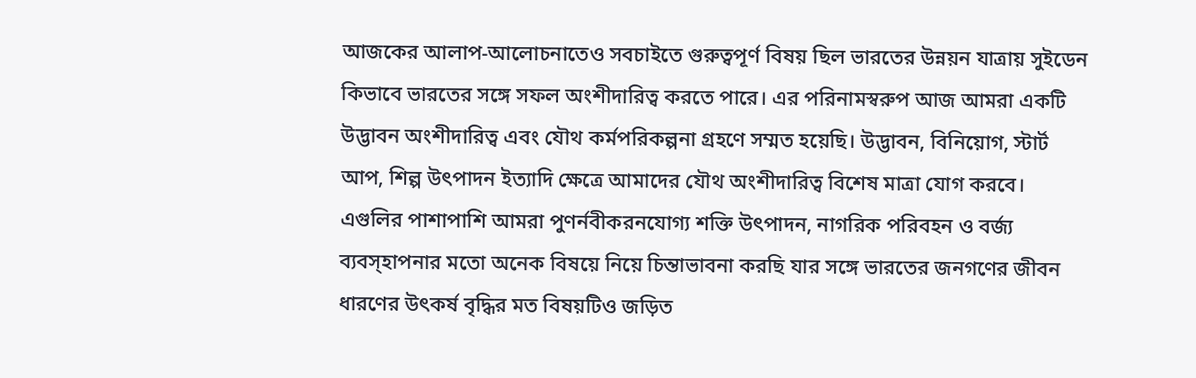আজকের আলাপ-আলোচনাতেও সবচাইতে গুরুত্বপূর্ণ বিষয় ছিল ভারতের উন্নয়ন যাত্রায় সুইডেন কিভাবে ভারতের সঙ্গে সফল অংশীদারিত্ব করতে পারে। এর পরিনামস্বরুপ আজ আমরা একটি উদ্ভাবন অংশীদারিত্ব এবং যৌথ কর্মপরিকল্পনা গ্রহণে সম্মত হয়েছি। উদ্ভাবন, বিনিয়োগ, স্টার্ট আপ, শিল্প উৎপাদন ইত্যাদি ক্ষেত্রে আমাদের যৌথ অংশীদারিত্ব বিশেষ মাত্রা যোগ করবে। এগুলির পাশাপাশি আমরা পুণর্নবীকরনযোগ্য শক্তি উৎপাদন, নাগরিক পরিবহন ও বর্জ্য ব্যবস্হাপনার মতো অনেক বিষয়ে নিয়ে চিন্তাভাবনা করছি যার সঙ্গে ভারতের জনগণের জীবন ধারণের উৎকর্ষ বৃদ্ধির মত বিষয়টিও জড়িত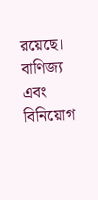রয়েছে। বাণিজ্য এবং বিনিয়োগ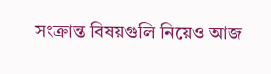সংক্রান্ত বিষয়গুলি নিয়েও আজ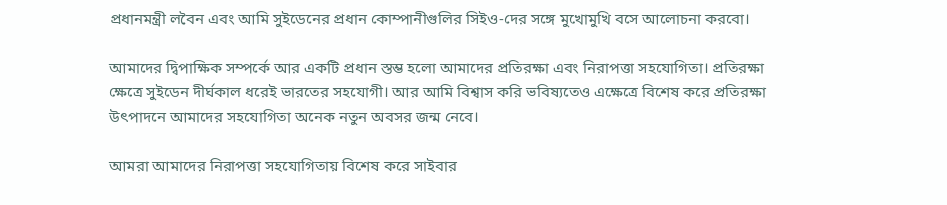প্রধানমন্ত্রী লবৈন এবং আমি সুইডেনের প্রধান কোম্পানীগুলির সিইও-দের সঙ্গে মুখোমুখি বসে আলোচনা করবো।

আমাদের দ্বিপাক্ষিক সম্পর্কে আর একটি প্রধান স্তম্ভ হলো আমাদের প্রতিরক্ষা এবং নিরাপত্তা সহযোগিতা। প্রতিরক্ষা ক্ষেত্রে সুইডেন দীর্ঘকাল ধরেই ভারতের সহযোগী। আর আমি বিশ্বাস করি ভবিষ্যতেও এক্ষেত্রে বিশেষ করে প্রতিরক্ষা উৎপাদনে আমাদের সহযোগিতা অনেক নতুন অবসর জন্ম নেবে।

আমরা আমাদের নিরাপত্তা সহযোগিতায় বিশেষ করে সাইবার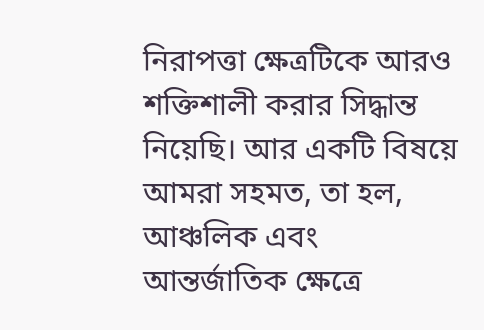নিরাপত্তা ক্ষেত্রটিকে আরও শক্তিশালী করার সিদ্ধান্ত নিয়েছি। আর একটি বিষয়ে আমরা সহমত, তা হল, আঞ্চলিক এবং আন্তর্জাতিক ক্ষেত্রে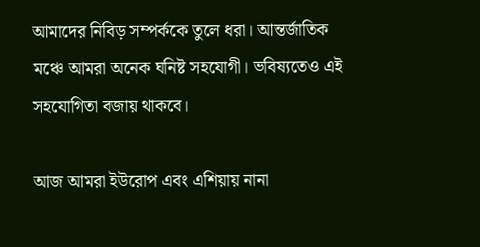আমাদের নিবিড় সম্পর্ককে তুলে ধরা। আন্তর্জাতিক মঞ্চে আমরা অনেক ঘনিষ্ট সহযোগী। ভবিষ্যতেও এই সহযোগিতা বজায় থাকবে।

আজ আমরা ইউরোপ এবং এশিয়ায় নানা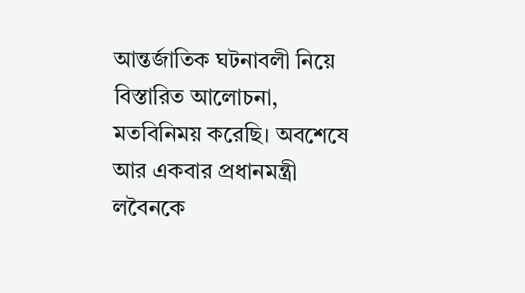আন্তর্জাতিক ঘটনাবলী নিয়ে বিস্তারিত আলোচনা, মতবিনিময় করেছি। অবশেষে আর একবার প্রধানমন্ত্রী লবৈনকে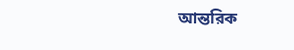আন্তরিক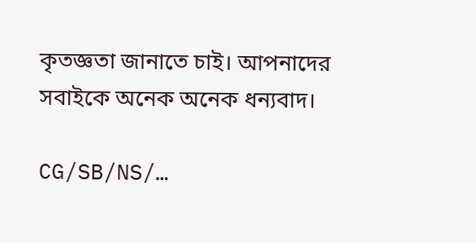কৃতজ্ঞতা জানাতে চাই। আপনাদের সবাইকে অনেক অনেক ধন্যবাদ।

CG/SB/NS/…